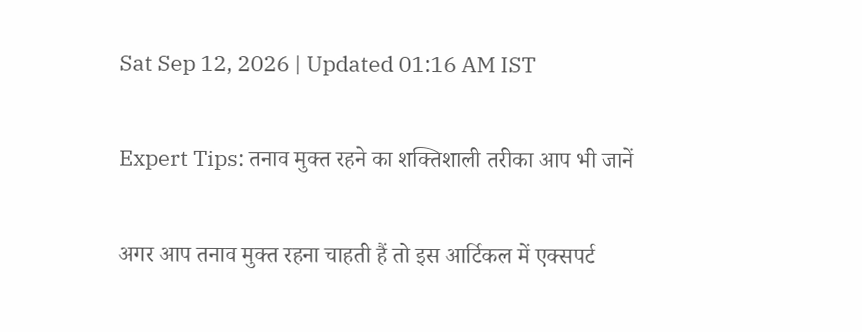Sat Sep 12, 2026 | Updated 01:16 AM IST

Expert Tips: तनाव मुक्त रहने का शक्तिशाली तरीका आप भी जानें

अगर आप तनाव मुक्त रहना चाहती हैं तो इस आर्टिकल में एक्‍सपर्ट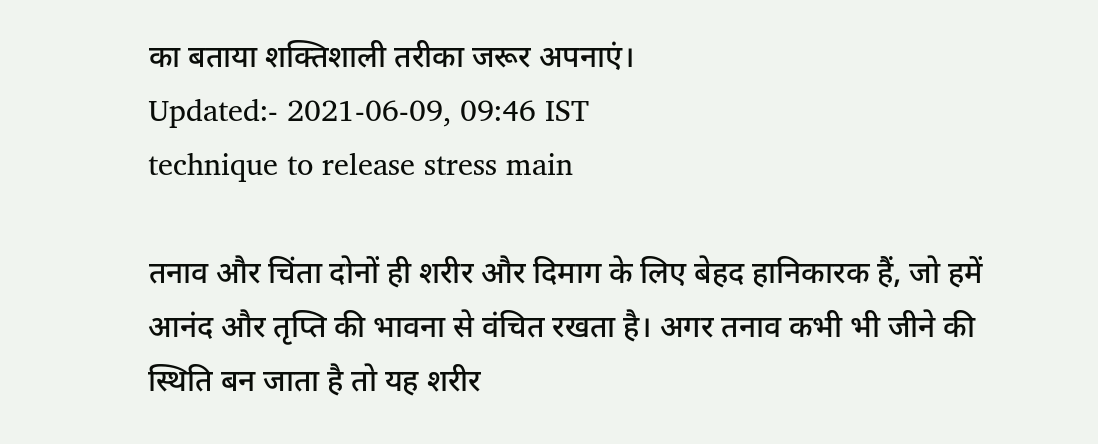का बताया शक्तिशाली तरीका जरूर अपनाएं।
Updated:- 2021-06-09, 09:46 IST
technique to release stress main

तनाव और चिंता दोनों ही शरीर और दिमाग के लिए बेहद हानिकारक हैं, जो हमें आनंद और तृप्ति की भावना से वंचित रखता है। अगर तनाव कभी भी जीने की स्थिति बन जाता है तो यह शरीर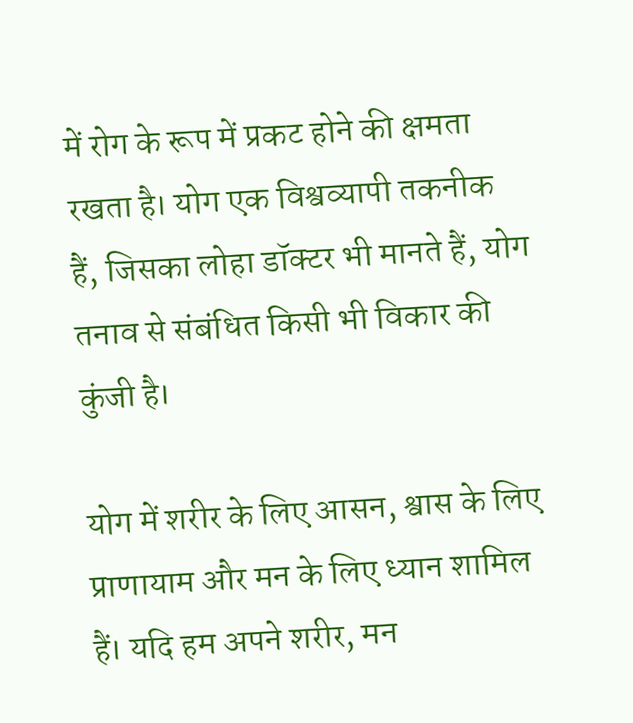में रोग के रूप में प्रकट होने की क्षमता रखता है। योग एक विश्वव्यापी तकनीक हैं, जिसका लोहा डॉक्टर भी मानते हैं, योग तनाव से संबंधित किसी भी विकार की कुंजी है।

योग में शरीर के लिए आसन, श्वास के लिए प्राणायाम और मन के लिए ध्यान शामिल हैं। यदि हम अपने शरीर, मन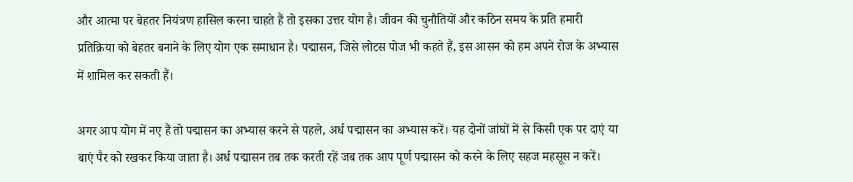और आत्मा पर बेहतर नियंत्रण हासिल करना चाहते हैं तो इसका उत्तर योग है। जीवन की चुनौतियों और कठिन समय के प्रति हमारी प्रतिक्रिया को बेहतर बनाने के लिए योग एक समाधान है। पद्मासन, जिसे लोटस पोज भी कहते हैं, इस आसन को हम अपने रोज के अभ्यास में शामिल कर सकती हैं।

अगर आप योग में नए हैं तो पद्मासन का अभ्यास करने से पहले, अर्ध पद्मासन का अभ्यास करें। यह दोनों जांघों में से किसी एक पर दाएं या बाएं पैर को रखकर किया जाता है। अर्ध पद्मासन तब तक करती रहें जब तक आप पूर्ण पद्मासन को करने के लिए सहज महसूस न करें।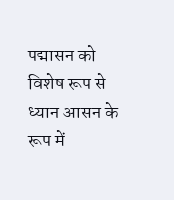पद्मासन को विशेष रूप से ध्यान आसन के रूप में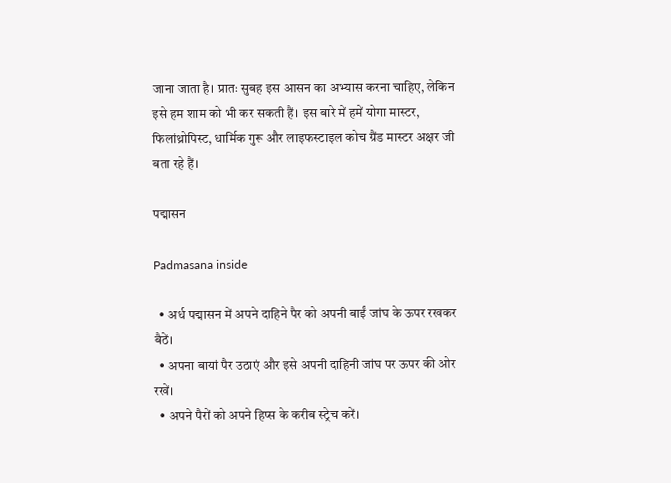जाना जाता है। प्रातः सुबह इस आसन का अभ्यास करना चाहिए, लेकिन इसे हम शाम को भी कर सकती हैं। इस बारे में हमें योगा मास्टर, फिलांथ्रोपिस्ट, धार्मिक गुरू और लाइफस्टाइल कोच ग्रैंड मास्टर अक्षर जी बता रहे हैं।

पद्मासन

Padmasana inside

  • अर्ध पद्मासन में अपने दाहिने पैर को अपनी बाईं जांघ के ऊपर रखकर बैठें।
  • अपना बायां पैर उठाएं और इसे अपनी दाहिनी जांघ पर ऊपर की ओर रखें।
  • अपने पैरों को अपने हिप्‍स के करीब स्‍ट्रेच करें।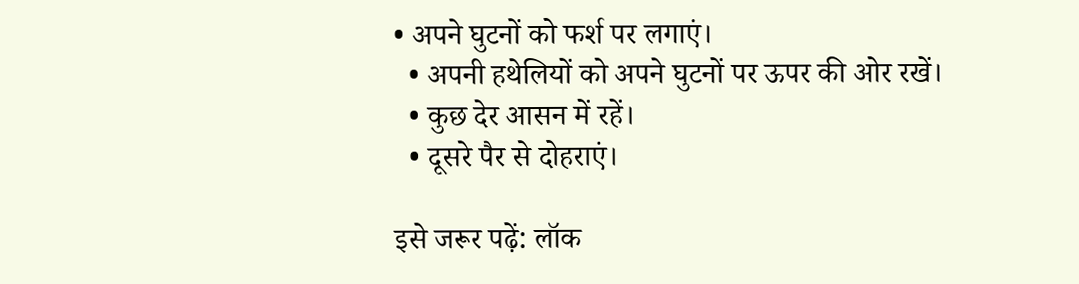• अपने घुटनों को फर्श पर लगाएं।
  • अपनी हथेलियों को अपने घुटनों पर ऊपर की ओर रखें।
  • कुछ देर आसन में रहें।
  • दूसरे पैर से दोहराएं।

इसे जरूर पढ़ें: लॉक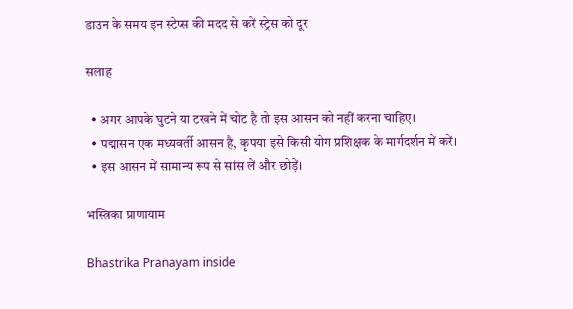डाउन के समय इन स्टेप्स की मदद से करें स्ट्रेस को दूर

सलाह

  • अगर आपके घुटने या टखने में चोट है तो इस आसन को नहीं करना चाहिए।
  • पद्मासन एक मध्यवर्ती आसन है, कृपया इसे किसी योग प्रशिक्षक के मार्गदर्शन में करें।
  • इस आसन में सामान्य रूप से सांस लें और छोड़ें।

भस्त्रिका प्राणायाम

Bhastrika Pranayam inside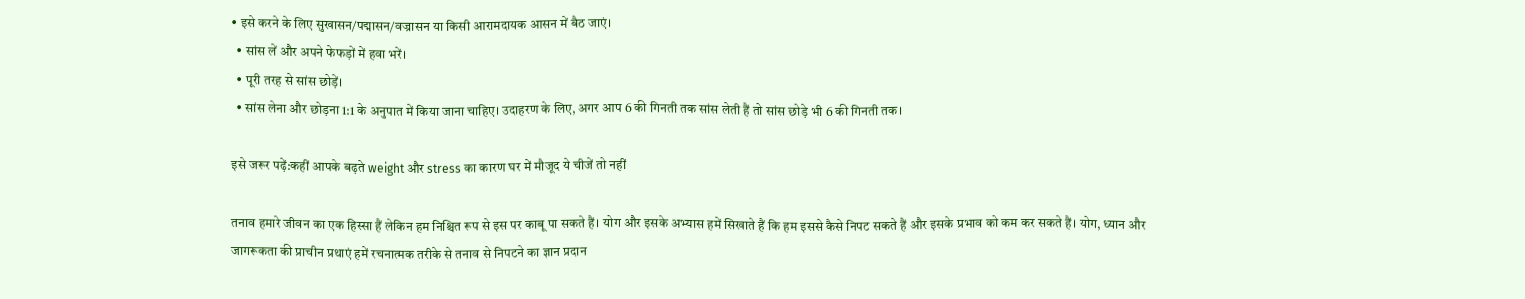• इसे करने के लिए सुखासन/पद्मासन/वज्रासन या किसी आरामदायक आसन में बैठ जाएं।
  • सांस लें और अपने फेफड़ों में हवा भरें।
  • पूरी तरह से सांस छोड़ें।
  • सांस लेना और छोड़ना 1:1 के अनुपात में किया जाना चाहिए। उदाहरण के लिए, अगर आप 6 की गिनती तक सांस लेती हैं तो सांस छोड़े भी 6 की गिनती तक।

इसे जरूर पढ़ें:कहीं आपके बढ़ते weight और stress का कारण घर में मौजूद ये चीजें तो नहीं

तनाव हमारे जीवन का एक हिस्सा हैं लेकिन हम निश्चित रूप से इस पर काबू पा सकते हैं। योग और इसके अभ्यास हमें सिखाते हैं कि हम इससे कैसे निपट सकते हैं और इसके प्रभाव को कम कर सकते हैं। योग, ध्यान और जागरूकता की प्राचीन प्रथाएं हमें रचनात्मक तरीके से तनाव से निपटने का ज्ञान प्रदान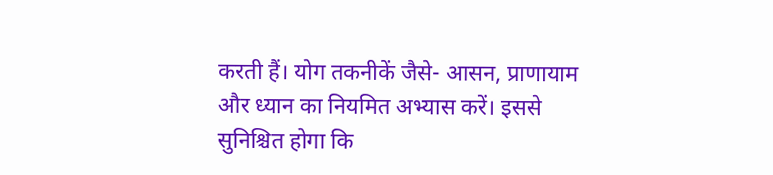करती हैं। योग तकनीकें जैसे- आसन, प्राणायाम और ध्यान का नियमित अभ्यास करें। इससे सुनिश्चित होगा कि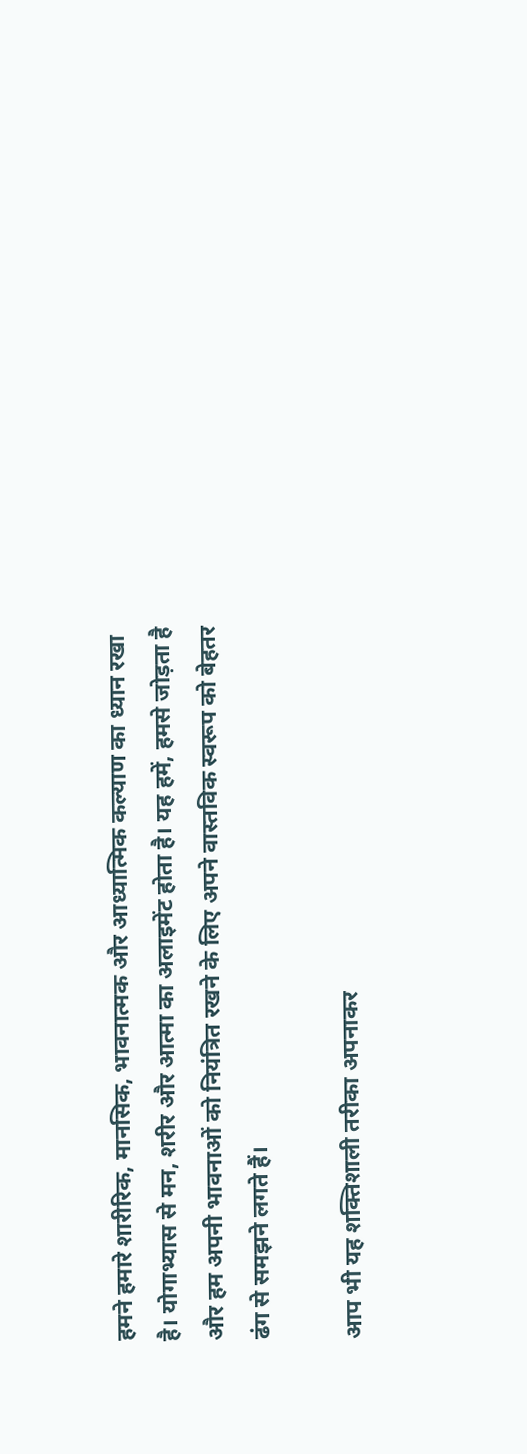हमने हमारे शारीरिक, मानसिक, भावनात्मक और आध्यात्मिक कल्याण का ध्यान रखा है। योगाभ्यास से मन, शरीर और आत्मा का अलाइमेंट होता है। यह हमें, हमसे जोड़ता है और हम अपनी भावनाओं को नियंत्रित रखने के लिए अपने वास्तविक स्वरूप को बेहतर ढंग से समझने लगते हैं।

आप भी यह शक्तिशाली तरीका अपनाकर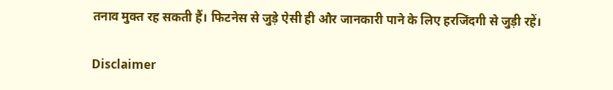तनाव मुक्त रह सकती हैं। फिटनेस से जुड़े ऐसी ही और जानकारी पाने के लिए हरजिंदगी से जुड़ी रहें।

Disclaimer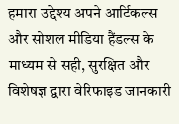हमारा उद्देश्य अपने आर्टिकल्स और सोशल मीडिया हैंडल्स के माध्यम से सही, सुरक्षित और विशेषज्ञ द्वारा वेरिफाइड जानकारी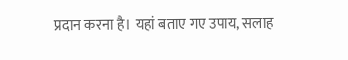प्रदान करना है। यहां बताए गए उपाय, सलाह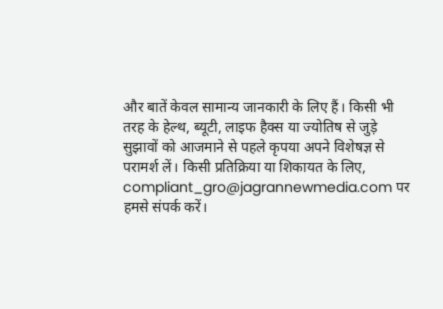और बातें केवल सामान्य जानकारी के लिए हैं। किसी भी तरह के हेल्थ, ब्यूटी, लाइफ हैक्स या ज्योतिष से जुड़े सुझावों को आजमाने से पहले कृपया अपने विशेषज्ञ से परामर्श लें। किसी प्रतिक्रिया या शिकायत के लिए, compliant_gro@jagrannewmedia.com पर हमसे संपर्क करें।